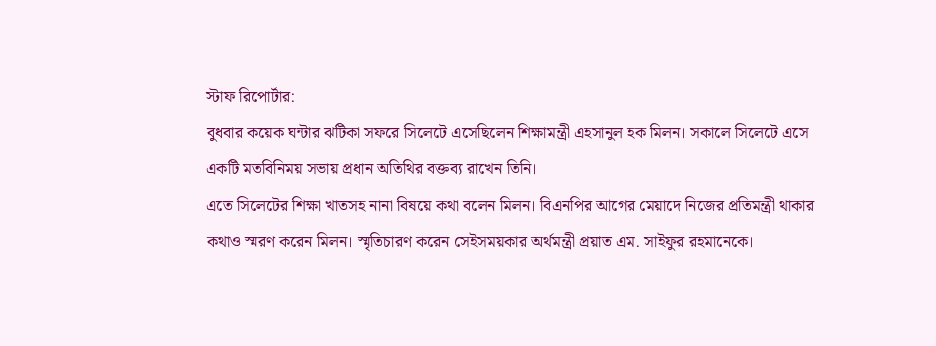স্টাফ রিপোর্টার:
বুধবার কয়েক ঘন্টার ঝটিকা সফরে সিলেটে এসেছিলেন শিক্ষামন্ত্রী এহসানুল হক মিলন। সকালে সিলেটে এসে একটি মতবিনিময় সভায় প্রধান অতিথির বক্তব্য রাখেন তিনি।
এতে সিলেটের শিক্ষা খাতসহ নানা বিষয়ে কথা বলেন মিলন। বিএনপির আগের মেয়াদে নিজের প্রতিমন্ত্রী থাকার কথাও স্মরণ করেন মিলন। স্মৃতিচারণ করেন সেইসময়কার অর্থমন্ত্রী প্রয়াত এম. সাইফুর রহমানেকে।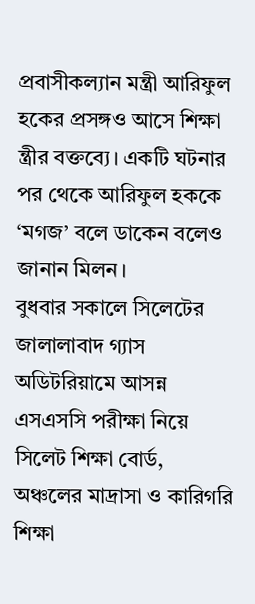প্রবাসীকল্যান মন্ত্রী আরিফুল হকের প্রসঙ্গও আসে শিক্ষা ন্ত্রীর বক্তব্যে। একটি ঘটনার পর থেকে আরিফুল হককে ‘মগজ’ বলে ডাকেন বলেও জানান মিলন।
বুধবার সকালে সিলেটের জালালাবাদ গ্যাস অডিটরিয়ামে আসন্ন এসএসসি পরীক্ষা নিয়ে সিলেট শিক্ষা বোর্ড, অঞ্চলের মাদ্রাসা ও কারিগরি শিক্ষা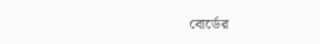বোর্ডের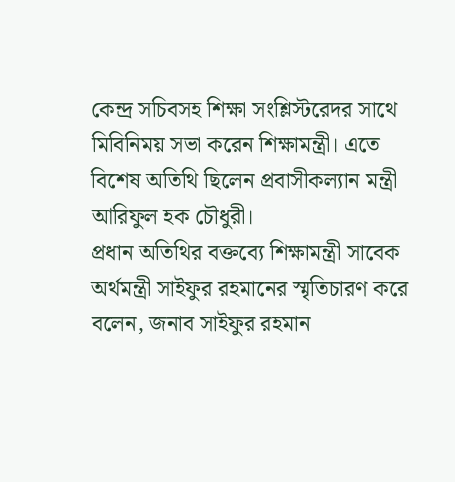কেন্দ্র সচিবসহ শিক্ষা সংশ্লিস্টরেদর সাথে মিবিনিময় সভা করেন শিক্ষামন্ত্রী। এতে বিশেষ অতিথি ছিলেন প্রবাসীকল্যান মন্ত্রী আরিফুল হক চৌধুরী।
প্রধান অতিথির বক্তব্যে শিক্ষামন্ত্রী সাবেক অর্থমন্ত্রী সাইফুর রহমানের স্মৃতিচারণ করে বলেন, জনাব সাইফুর রহমান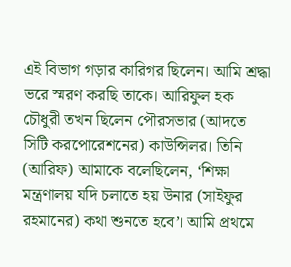এই বিভাগ গড়ার কারিগর ছিলেন। আমি শ্রদ্ধা ভরে স্মরণ করছি তাকে। আরিফুল হক চৌধুরী তখন ছিলেন পৌরসভার (আদতে সিটি করপোরেশনের) কাউন্সিলর। তিনি (আরিফ) আমাকে বলেছিলেন, ‘শিক্ষা মন্ত্রণালয় যদি চলাতে হয় উনার (সাইফুর রহমানের) কথা শুনতে হবে’। আমি প্রথমে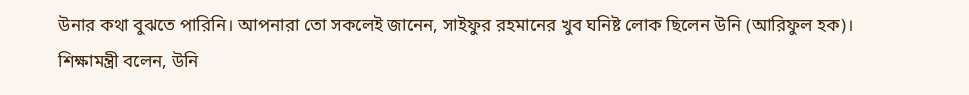উনার কথা বুঝতে পারিনি। আপনারা তো সকলেই জানেন, সাইফুর রহমানের খুব ঘনিষ্ট লোক ছিলেন উনি (আরিফুল হক)।
শিক্ষামন্ত্রী বলেন, উনি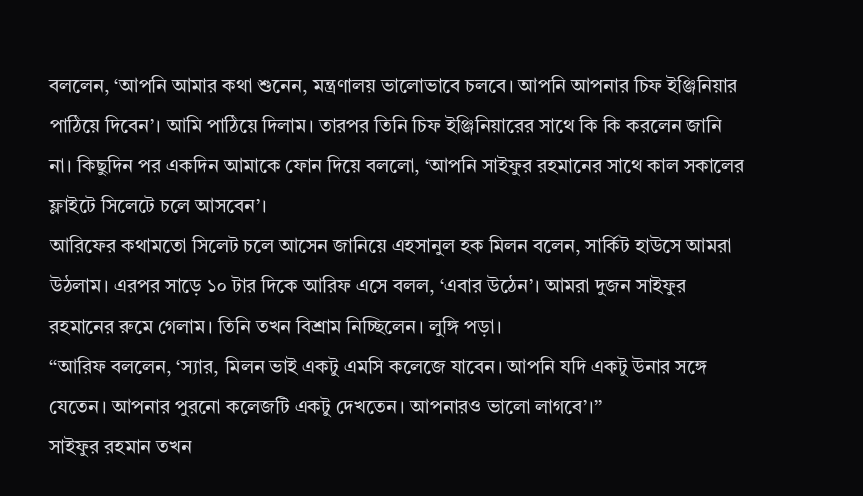বললেন, ‘আপনি আমার কথা শুনেন, মন্ত্রণালয় ভালোভাবে চলবে। আপনি আপনার চিফ ইঞ্জিনিয়ার পাঠিয়ে দিবেন’। আমি পাঠিয়ে দিলাম। তারপর তিনি চিফ ইঞ্জিনিয়ারের সাথে কি কি করলেন জানি না। কিছুদিন পর একদিন আমাকে ফোন দিয়ে বললো, ‘আপনি সাইফুর রহমানের সাথে কাল সকালের ফ্লাইটে সিলেটে চলে আসবেন’।
আরিফের কথামতো সিলেট চলে আসেন জানিয়ে এহসানুল হক মিলন বলেন, সার্কিট হাউসে আমরা উঠলাম। এরপর সাড়ে ১০ টার দিকে আরিফ এসে বলল, ‘এবার উঠেন’। আমরা দুজন সাইফুর রহমানের রুমে গেলাম। তিনি তখন বিশ্রাম নিচ্ছিলেন। লুঙ্গি পড়া।
‘‘আরিফ বললেন, ‘স্যার, মিলন ভাই একটু এমসি কলেজে যাবেন। আপনি যদি একটু উনার সঙ্গে যেতেন। আপনার পুরনো কলেজটি একটু দেখতেন। আপনারও ভালো লাগবে’।’’
সাইফুর রহমান তখন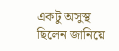একটু অসুস্থ ছিলেন জানিয়ে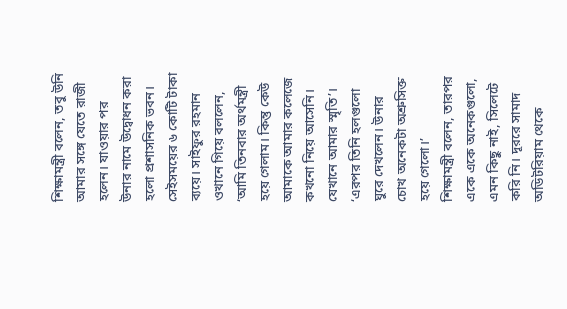শিক্ষামন্ত্রী বলেন, তবু উনি আমার সঙ্গে যেতে রাজী হলেন। যাওয়ার পর উনার নামে উদ্বোধন করা হলো প্রশাসনিক ভবন। সেইসময়ের ৬ কোটি টাকা ব্যয়ে। সাইফুর রহমান ওখানে গিয়ে বললেন, ‘আমি তিনবার অর্থমন্ত্রী হয়ে গেলাম। কিন্তু কেউ আমাকে আমার কলেজে কখনো নিয়ে আসেনি। যেখানে আমার স্মৃতি’।
‘এরপর তিনি হলগুলো ঘুরে দেখলেন। উনার চোখ অনেকটা অশ্রুসিক্ত হয়ে গেলো।’
শিক্ষামন্ত্রী বলেন, তারপর একে একে অনেকগুলো, এমন কিছু নাই, সিলেটে করি নি। দূররে সামাদ অডিটরিয়াম থেকে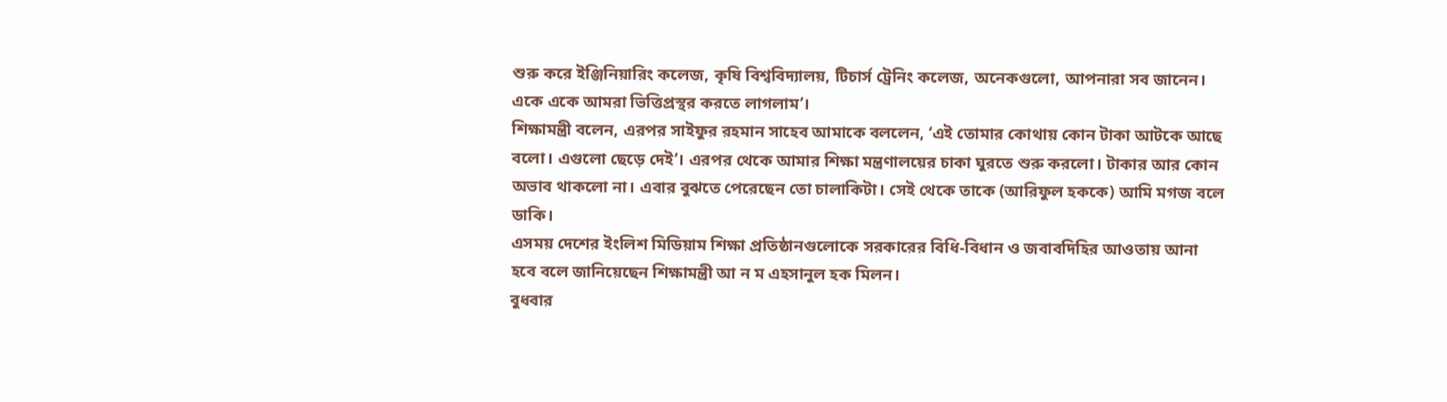শুরু করে ইঞ্জিনিয়ারিং কলেজ, কৃষি বিশ্ববিদ্যালয়, টিচার্স ট্রেনিং কলেজ, অনেকগুলো, আপনারা সব জানেন। একে একে আমরা ভিত্তিপ্রস্থর করতে লাগলাম’।
শিক্ষামন্ত্রী বলেন, এরপর সাইফুর রহমান সাহেব আমাকে বললেন, ‘এই তোমার কোথায় কোন টাকা আটকে আছে বলো। এগুলো ছেড়ে দেই’। এরপর থেকে আমার শিক্ষা মন্ত্রণালয়ের চাকা ঘুরতে শুরু করলো। টাকার আর কোন অভাব থাকলো না। এবার বুঝতে পেরেছেন তো চালাকিটা। সেই থেকে তাকে (আরিফুল হককে) আমি মগজ বলে ডাকি।
এসময় দেশের ইংলিশ মিডিয়াম শিক্ষা প্রতিষ্ঠানগুলোকে সরকারের বিধি-বিধান ও জবাবদিহির আওতায় আনা হবে বলে জানিয়েছেন শিক্ষামন্ত্রী আ ন ম এহসানুল হক মিলন।
বুধবার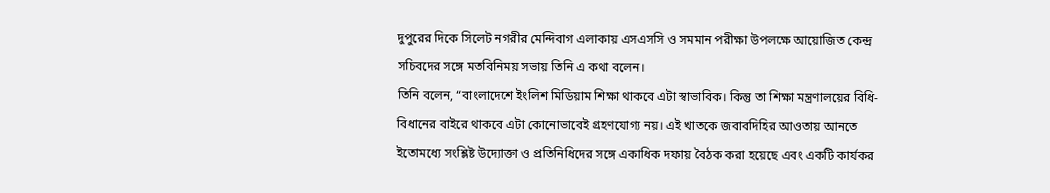দুপুরের দিকে সিলেট নগরীর মেন্দিবাগ এলাকায় এসএসসি ও সমমান পরীক্ষা উপলক্ষে আয়োজিত কেন্দ্র সচিবদের সঙ্গে মতবিনিময় সভায় তিনি এ কথা বলেন।
তিনি বলেন, “বাংলাদেশে ইংলিশ মিডিয়াম শিক্ষা থাকবে এটা স্বাভাবিক। কিন্তু তা শিক্ষা মন্ত্রণালয়ের বিধি-বিধানের বাইরে থাকবে এটা কোনোভাবেই গ্রহণযোগ্য নয়। এই খাতকে জবাবদিহির আওতায় আনতে ইতোমধ্যে সংশ্লিষ্ট উদ্যোক্তা ও প্রতিনিধিদের সঙ্গে একাধিক দফায় বৈঠক করা হয়েছে এবং একটি কার্যকর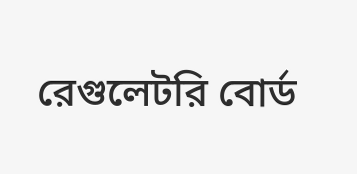রেগুলেটরি বোর্ড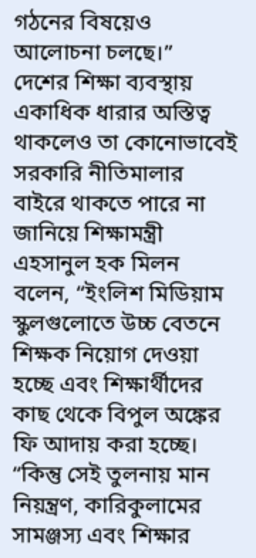গঠনের বিষয়েও আলোচনা চলছে।”
দেশের শিক্ষা ব্যবস্থায় একাধিক ধারার অস্তিত্ব থাকলেও তা কোনোভাবেই সরকারি নীতিমালার বাইরে থাকতে পারে না জানিয়ে শিক্ষামন্ত্রী এহসানুল হক মিলন বলেন, “ইংলিশ মিডিয়াম স্কুলগুলোতে উচ্চ বেতনে শিক্ষক নিয়োগ দেওয়া হচ্ছে এবং শিক্ষার্থীদের কাছ থেকে বিপুল অঙ্কের ফি আদায় করা হচ্ছে।
“কিন্তু সেই তুলনায় মান নিয়ন্ত্রণ, কারিকুলামের সামঞ্জস্য এবং শিক্ষার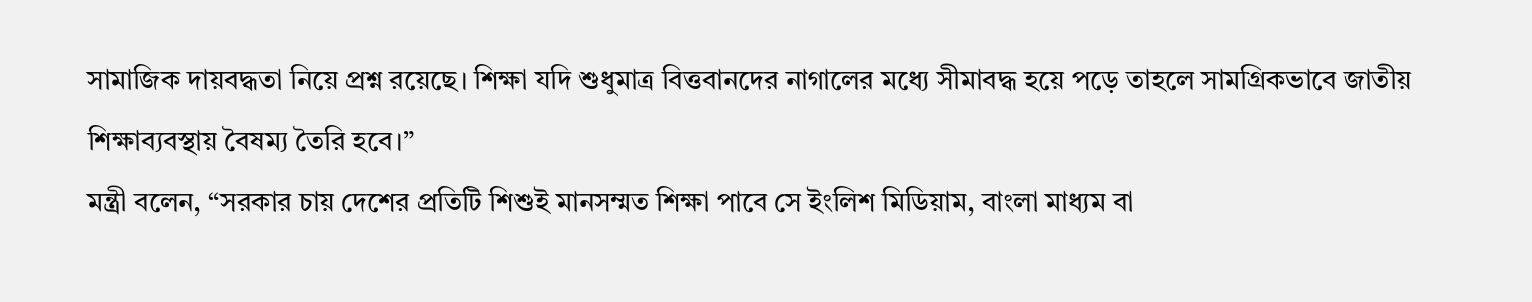সামাজিক দায়বদ্ধতা নিয়ে প্রশ্ন রয়েছে। শিক্ষা যদি শুধুমাত্র বিত্তবানদের নাগালের মধ্যে সীমাবদ্ধ হয়ে পড়ে তাহলে সামগ্রিকভাবে জাতীয় শিক্ষাব্যবস্থায় বৈষম্য তৈরি হবে।”
মন্ত্রী বলেন, “সরকার চায় দেশের প্রতিটি শিশুই মানসম্মত শিক্ষা পাবে সে ইংলিশ মিডিয়াম, বাংলা মাধ্যম বা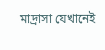মাদ্রাসা যেখানেই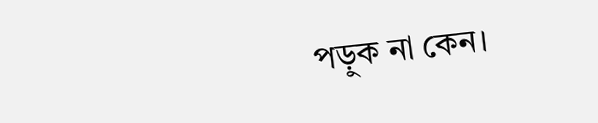পড়ুক না কেন।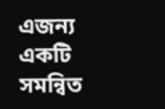এজন্য একটি সমন্বিত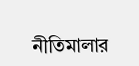নীতিমালার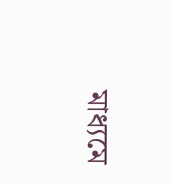মাধ্যমে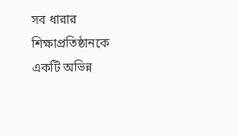সব ধারার শিক্ষাপ্রতিষ্ঠানকে একটি অভিন্ন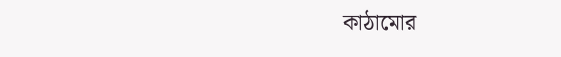কাঠামোর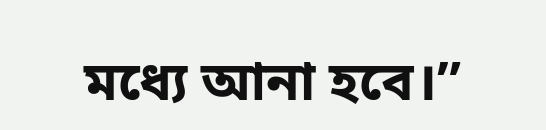মধ্যে আনা হবে।”